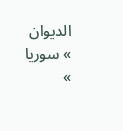الديوان » سوريا »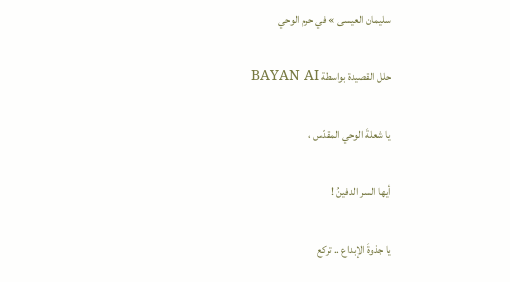سليمان العيسى » في حرم الوحي

حلل القصيدة بواسطة BAYAN AI

يا شعلةَ الوحي المقدّس ،

أيها السر الدفينُ !

يا جذوةَ الإبداع .. تركع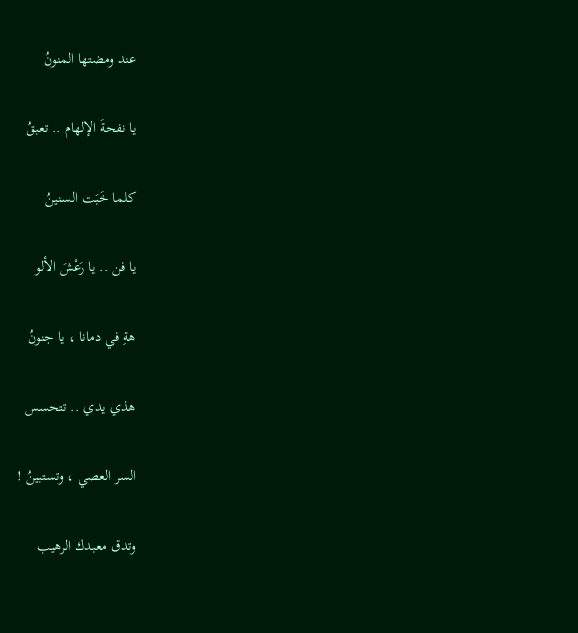عند ومضتها المنونُ

يا نفحةَ الإلهام .. تعبقُ

كلما خَبَت السنينُ

يا فن .. يا رَعْشَ الألو

هةِ في دمانا ، يا جنونُ

هذي يدي .. تتحسس

السر العصي ، وتستبينُ !

وتدق معبدك الرهيب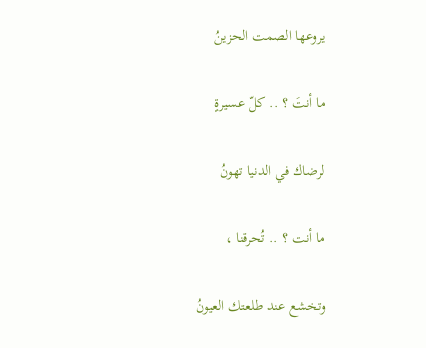يروعها الصمت الحزينُ

ما أنتَ ؟ .. كلّ عسيرةٍ

لرضاك في الدنيا تهونُ

ما أنت ؟ .. تُحرقنا ،

وتخشع عند طلعتك العيونُ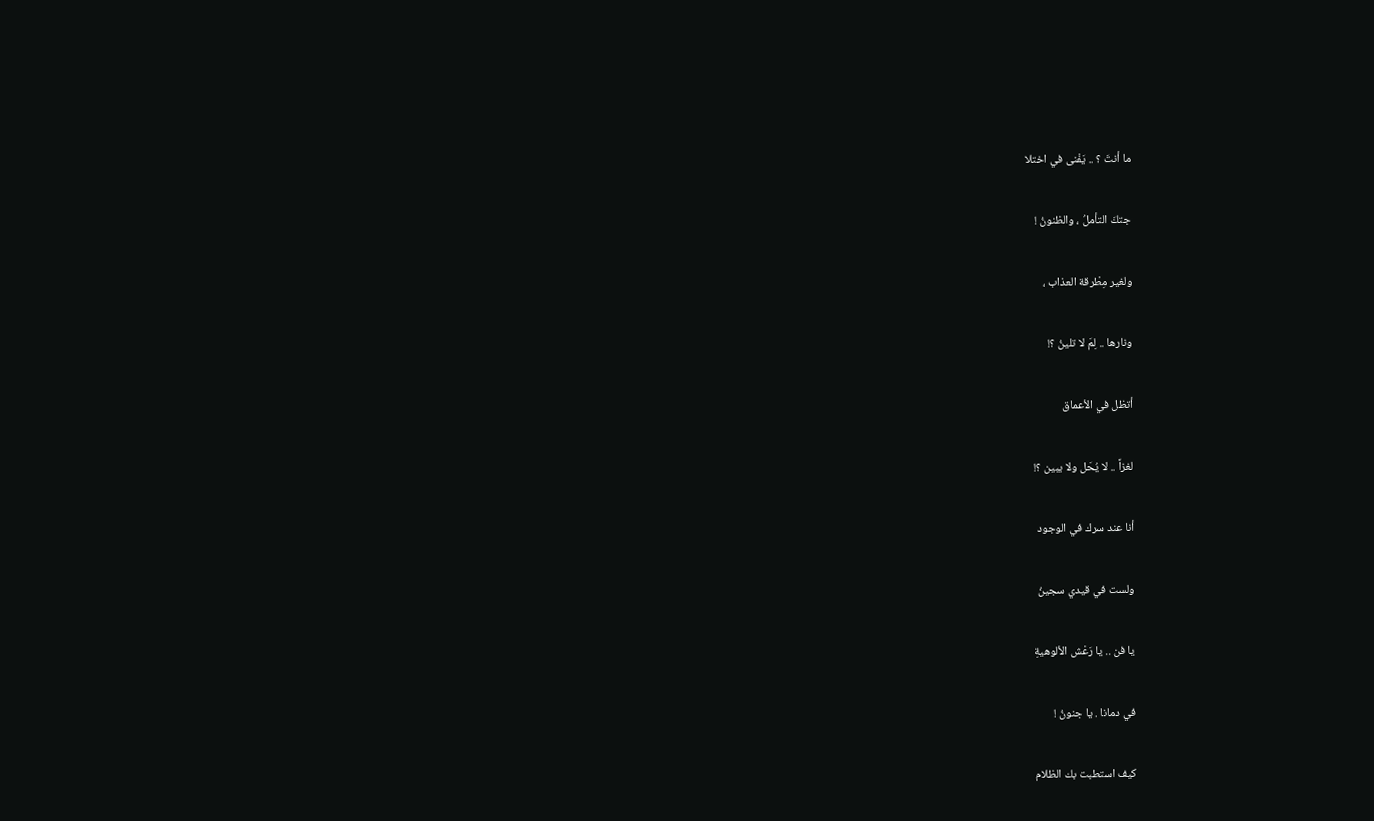ما أنتَ ؟ .. يَفْنى في اختلا

جتكَ التأملُ ، والظنونُ !

ولغير مِطْرقة العذاب ،

ونارها .. لِمَ لا تلينُ ؟!

أتظل في الأعماق

لغزاً .. لا يُحَل ولا يبين ؟!

أنا عند سرك في الوجود

ولست في قيدي سجينُ

يا فن .. يا رَعْش الألوهيةِ

في دمانا . يا جنونُ !

كيف استطبت بك الظلام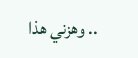.. وهزني هذا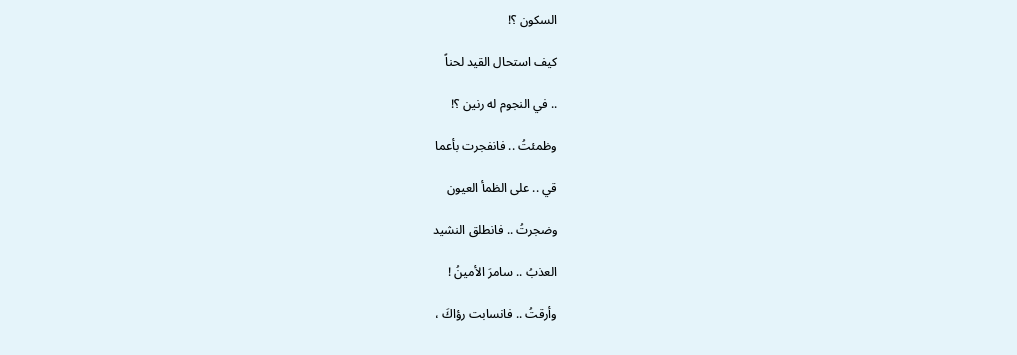السكون ؟!

كيف استحال القيد لحناً

.. في النجوم له رنين ؟!

وظمئتُ .. فانفجرت بأعما

قي .. على الظمأ العيون

وضجرتُ .. فانطلق النشيد

العذبُ .. سامرَ الأمينُ !

وأرقتُ .. فانسابت رؤاكَ ،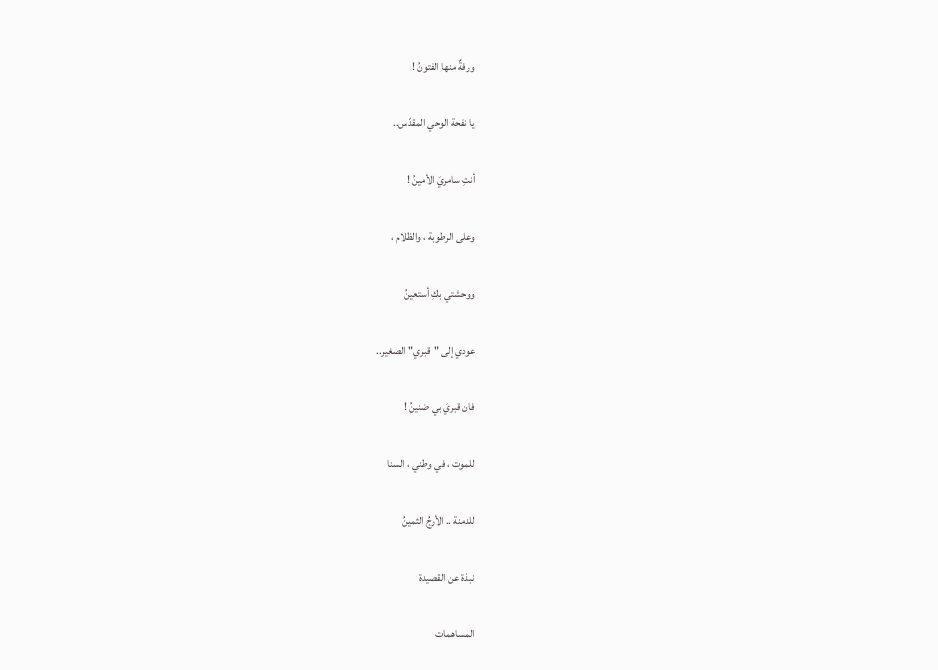ورفةٌ منها الفتونُ !

يا نفحة الوحي المقدّس..

أنتِ سامريَ الأمينُ !

وعلى الرطوبة ، والظلام ،

ووحشتي بكِ أستعينُ

عودي إلى "قبري" الصغير..

فان قبريَ بي ضنينُ !

للموت ، في وطني ، السنا

للدمنة .. الأرجُ الثمينُ

نبذة عن القصيدة

المساهمات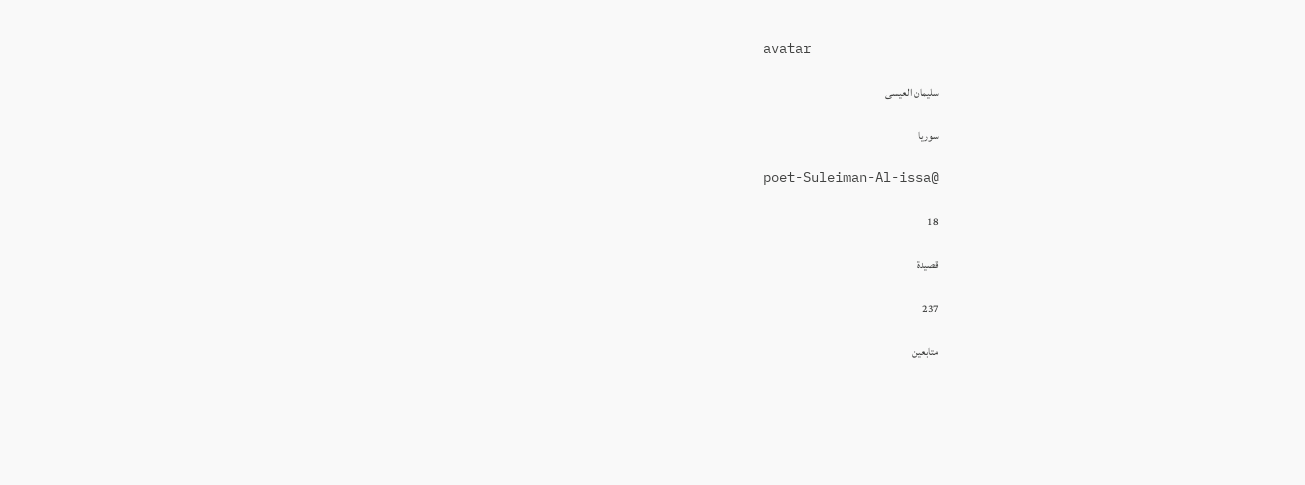avatar

سليمان العيسى

سوريا

poet-Suleiman-Al-issa@

18

قصيدة

237

متابعين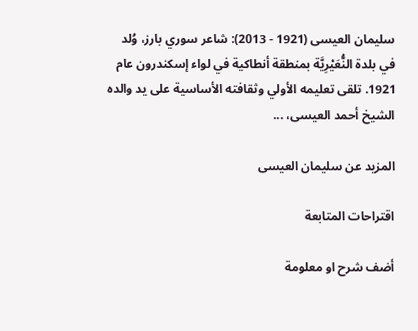سليمان العيسى (1921 - 2013): شاعر سوري بارز، وُلد في بلدة النُّعَيْرِيَّة بمنطقة أنطاكية في لواء إسكندرون عام 1921. تلقى تعليمه الأولي وثقافته الأساسية على يد والده الشيخ أحمد العيسى، ...

المزيد عن سليمان العيسى

اقتراحات المتابعة

أضف شرح او معلومة